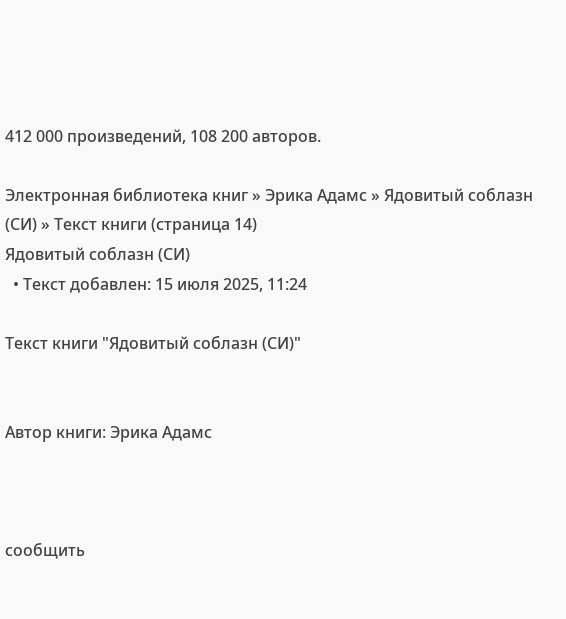412 000 произведений, 108 200 авторов.

Электронная библиотека книг » Эрика Адамс » Ядовитый соблазн (СИ) » Текст книги (страница 14)
Ядовитый соблазн (СИ)
  • Текст добавлен: 15 июля 2025, 11:24

Текст книги "Ядовитый соблазн (СИ)"


Автор книги: Эрика Адамс



сообщить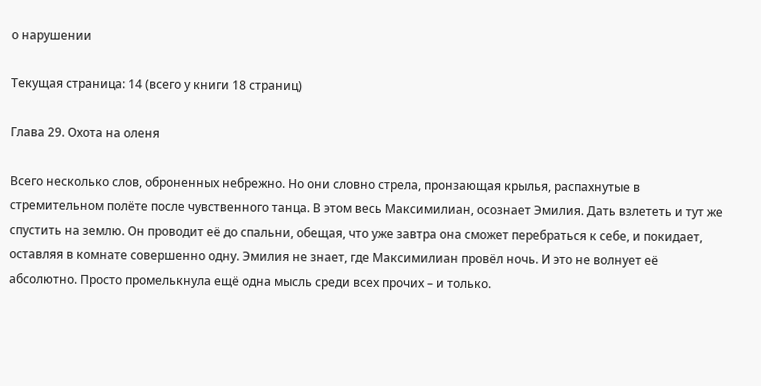о нарушении

Текущая страница: 14 (всего у книги 18 страниц)

Глава 29. Охота на оленя

Всего несколько слов, оброненных небрежно. Но они словно стрела, пронзающая крылья, распахнутые в стремительном полёте после чувственного танца. В этом весь Максимилиан, осознает Эмилия. Дать взлететь и тут же спустить на землю. Он проводит её до спальни, обещая, что уже завтра она сможет перебраться к себе, и покидает, оставляя в комнате совершенно одну. Эмилия не знает, где Максимилиан провёл ночь. И это не волнует её абсолютно. Просто промелькнула ещё одна мысль среди всех прочих – и только.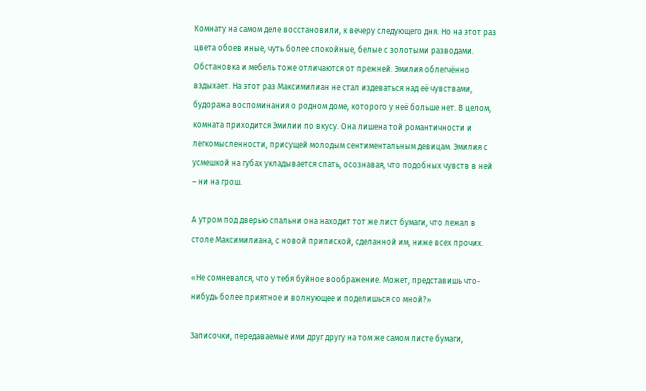Комнату на самом деле восстановили, к вечеру следующего дня. Но на этот раз цвета обоев иные, чуть более спокойные, белые с золотыми разводами. Обстановка и мебель тоже отличаются от прежней. Эмилия облегчённо вздыхает. На этот раз Максимилиан не стал издеваться над её чувствами, будоража воспоминания о родном доме, которого у неё больше нет. В целом, комната приходится Эмилии по вкусу. Она лишена той романтичности и легкомысленности, присущей молодым сентиментальным девицам. Эмилия с усмешкой на губах укладывается спать, осознавая, что подобных чувств в ней – ни на грош.

А утром под дверью спальни она находит тот же лист бумаги, что лежал в столе Максимилиана, с новой припиской, сделанной им, ниже всех прочих.

«Не сомневался, что у тебя буйное воображение. Может, представишь что-нибудь более приятное и волнующее и поделишься со мной?»

Записочки, передаваемые ими друг другу на том же самом листе бумаги,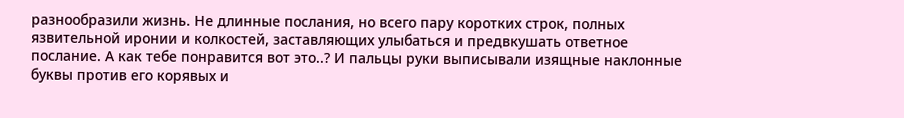разнообразили жизнь. Не длинные послания, но всего пару коротких строк, полных язвительной иронии и колкостей, заставляющих улыбаться и предвкушать ответное послание. А как тебе понравится вот это..? И пальцы руки выписывали изящные наклонные буквы против его корявых и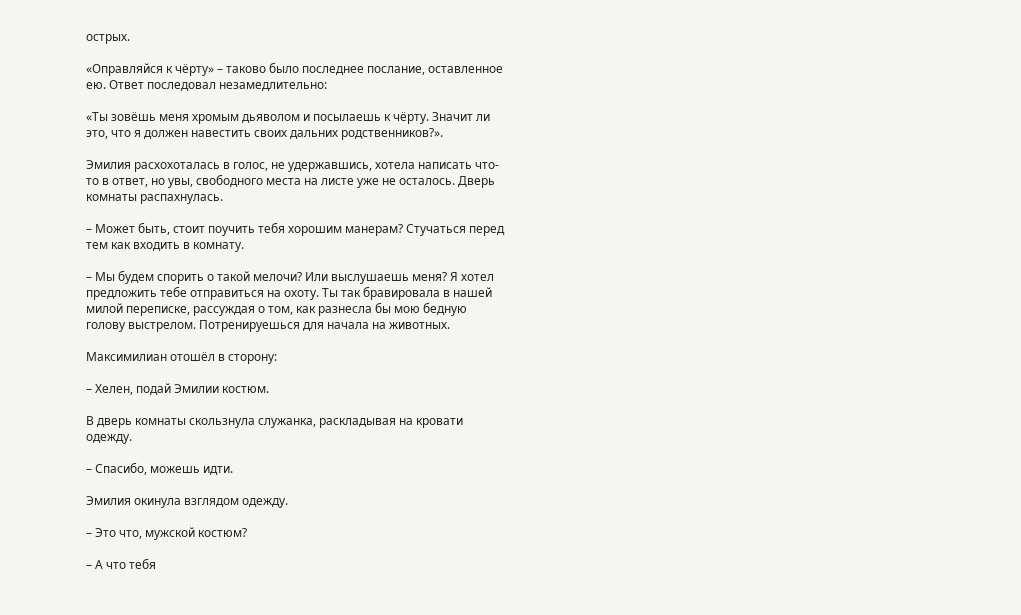острых.

«Оправляйся к чёрту» – таково было последнее послание, оставленное ею. Ответ последовал незамедлительно:

«Ты зовёшь меня хромым дьяволом и посылаешь к чёрту. Значит ли это, что я должен навестить своих дальних родственников?».

Эмилия расхохоталась в голос, не удержавшись, хотела написать что-то в ответ, но увы, свободного места на листе уже не осталось. Дверь комнаты распахнулась.

– Может быть, стоит поучить тебя хорошим манерам? Стучаться перед тем как входить в комнату.

– Мы будем спорить о такой мелочи? Или выслушаешь меня? Я хотел предложить тебе отправиться на охоту. Ты так бравировала в нашей милой переписке, рассуждая о том, как разнесла бы мою бедную голову выстрелом. Потренируешься для начала на животных.

Максимилиан отошёл в сторону:

– Хелен, подай Эмилии костюм.

В дверь комнаты скользнула служанка, раскладывая на кровати одежду.

– Спасибо, можешь идти.

Эмилия окинула взглядом одежду.

– Это что, мужской костюм?

– А что тебя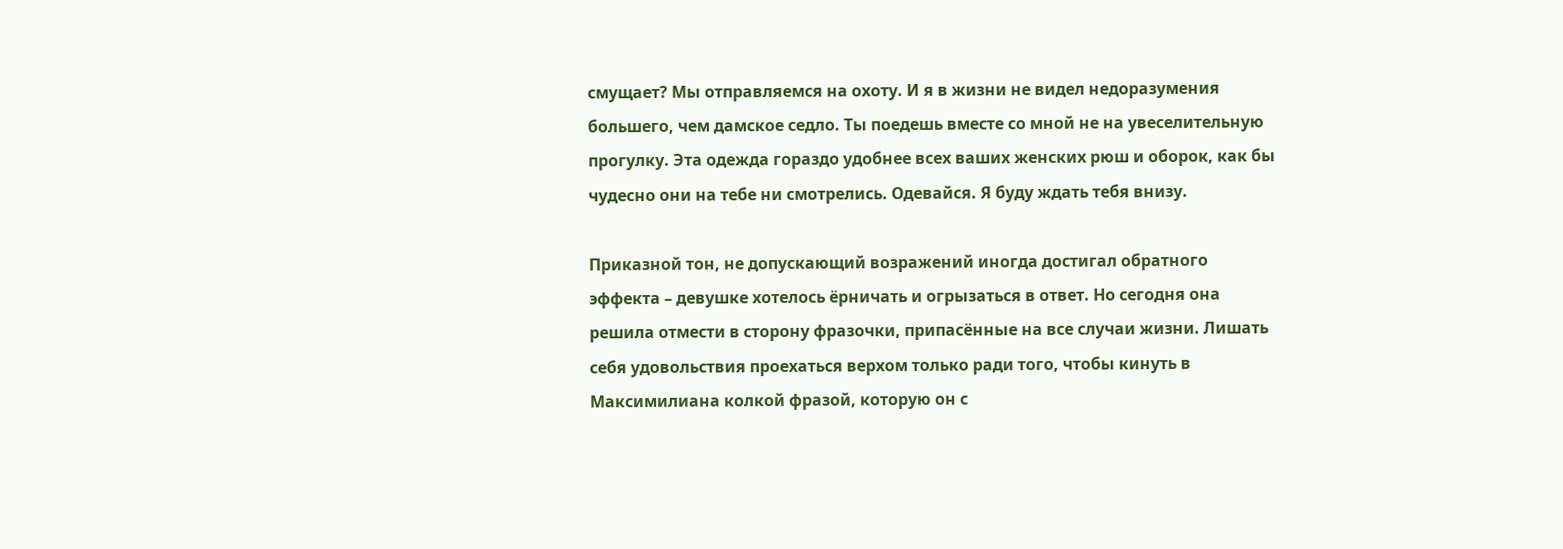смущает? Мы отправляемся на охоту. И я в жизни не видел недоразумения большего, чем дамское седло. Ты поедешь вместе со мной не на увеселительную прогулку. Эта одежда гораздо удобнее всех ваших женских рюш и оборок, как бы чудесно они на тебе ни смотрелись. Одевайся. Я буду ждать тебя внизу.

Приказной тон, не допускающий возражений иногда достигал обратного эффекта – девушке хотелось ёрничать и огрызаться в ответ. Но сегодня она решила отмести в сторону фразочки, припасённые на все случаи жизни. Лишать себя удовольствия проехаться верхом только ради того, чтобы кинуть в Максимилиана колкой фразой, которую он с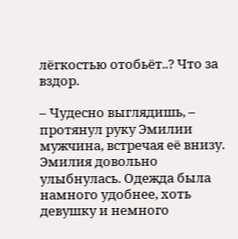лёгкостью отобьёт..? Что за вздор.

– Чудесно выглядишь, – протянул руку Эмилии мужчина, встречая её внизу. Эмилия довольно улыбнулась. Одежда была намного удобнее, хоть девушку и немного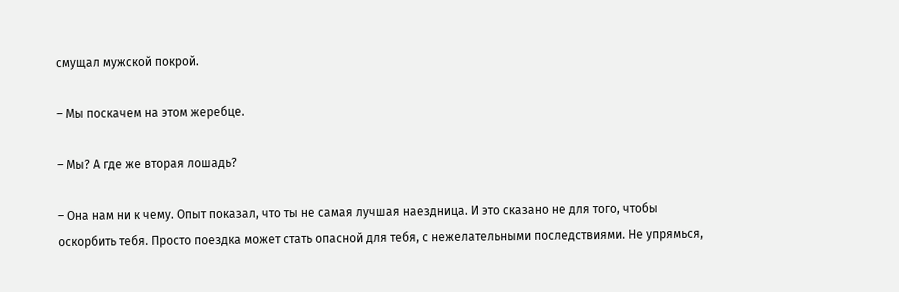смущал мужской покрой.

– Мы поскачем на этом жеребце.

– Мы? А где же вторая лошадь?

– Она нам ни к чему. Опыт показал, что ты не самая лучшая наездница. И это сказано не для того, чтобы оскорбить тебя. Просто поездка может стать опасной для тебя, с нежелательными последствиями. Не упрямься,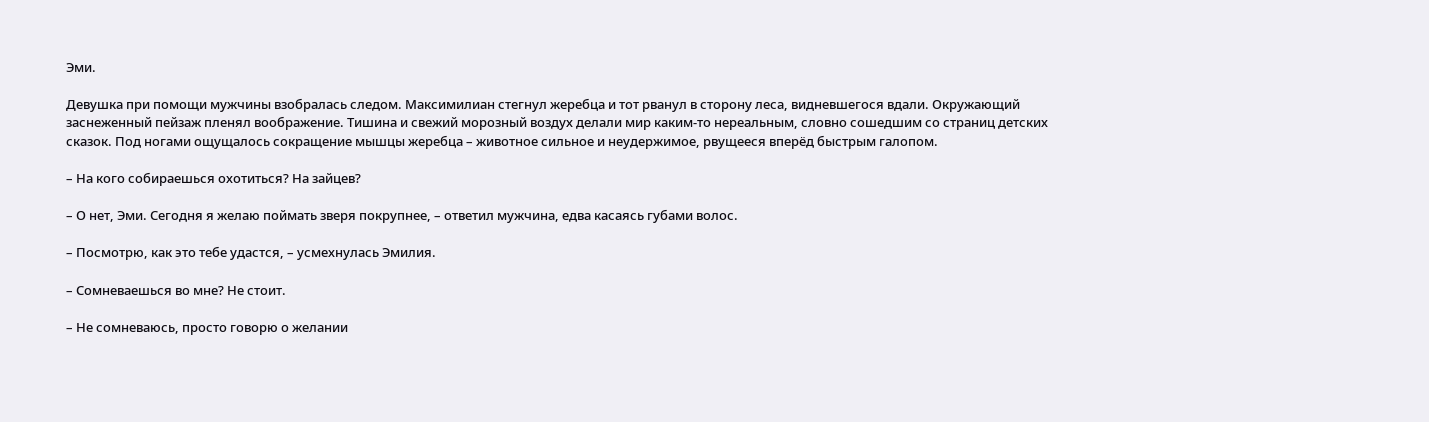Эми.

Девушка при помощи мужчины взобралась следом. Максимилиан стегнул жеребца и тот рванул в сторону леса, видневшегося вдали. Окружающий заснеженный пейзаж пленял воображение. Тишина и свежий морозный воздух делали мир каким-то нереальным, словно сошедшим со страниц детских сказок. Под ногами ощущалось сокращение мышцы жеребца – животное сильное и неудержимое, рвущееся вперёд быстрым галопом.

– На кого собираешься охотиться? На зайцев?

– О нет, Эми. Сегодня я желаю поймать зверя покрупнее, – ответил мужчина, едва касаясь губами волос.

– Посмотрю, как это тебе удастся, – усмехнулась Эмилия.

– Сомневаешься во мне? Не стоит.

– Не сомневаюсь, просто говорю о желании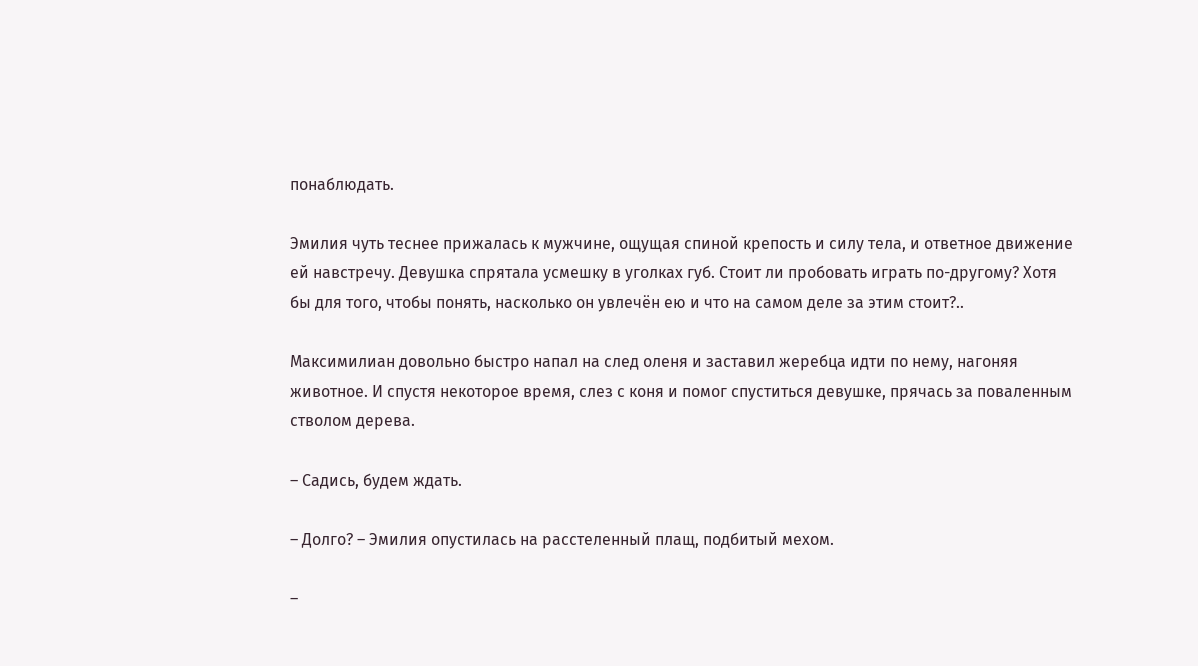понаблюдать.

Эмилия чуть теснее прижалась к мужчине, ощущая спиной крепость и силу тела, и ответное движение ей навстречу. Девушка спрятала усмешку в уголках губ. Стоит ли пробовать играть по-другому? Хотя бы для того, чтобы понять, насколько он увлечён ею и что на самом деле за этим стоит?..

Максимилиан довольно быстро напал на след оленя и заставил жеребца идти по нему, нагоняя животное. И спустя некоторое время, слез с коня и помог спуститься девушке, прячась за поваленным стволом дерева.

– Садись, будем ждать.

– Долго? – Эмилия опустилась на расстеленный плащ, подбитый мехом.

–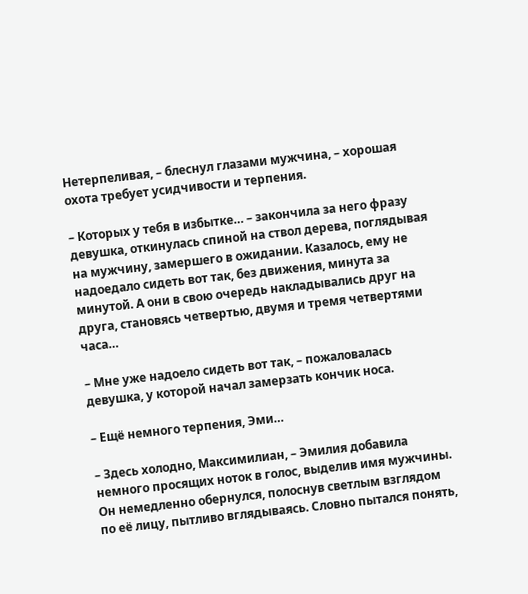Нетерпеливая, – блеснул глазами мужчина, – хорошая охота требует усидчивости и терпения.

– Которых у тебя в избытке… – закончила за него фразу девушка, откинулась спиной на ствол дерева, поглядывая на мужчину, замершего в ожидании. Казалось, ему не надоедало сидеть вот так, без движения, минута за минутой. А они в свою очередь накладывались друг на друга, становясь четвертью, двумя и тремя четвертями часа…

– Мне уже надоело сидеть вот так, – пожаловалась девушка, у которой начал замерзать кончик носа.

– Ещё немного терпения, Эми…

– Здесь холодно, Максимилиан, – Эмилия добавила немного просящих ноток в голос, выделив имя мужчины. Он немедленно обернулся, полоснув светлым взглядом по её лицу, пытливо вглядываясь. Словно пытался понять,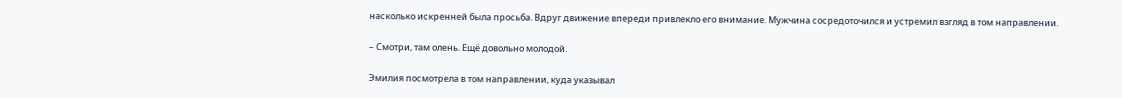насколько искренней была просьба. Вдруг движение впереди привлекло его внимание. Мужчина сосредоточился и устремил взгляд в том направлении.

– Смотри, там олень. Ещё довольно молодой.

Эмилия посмотрела в том направлении, куда указывал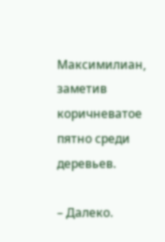Максимилиан, заметив коричневатое пятно среди деревьев.

– Далеко.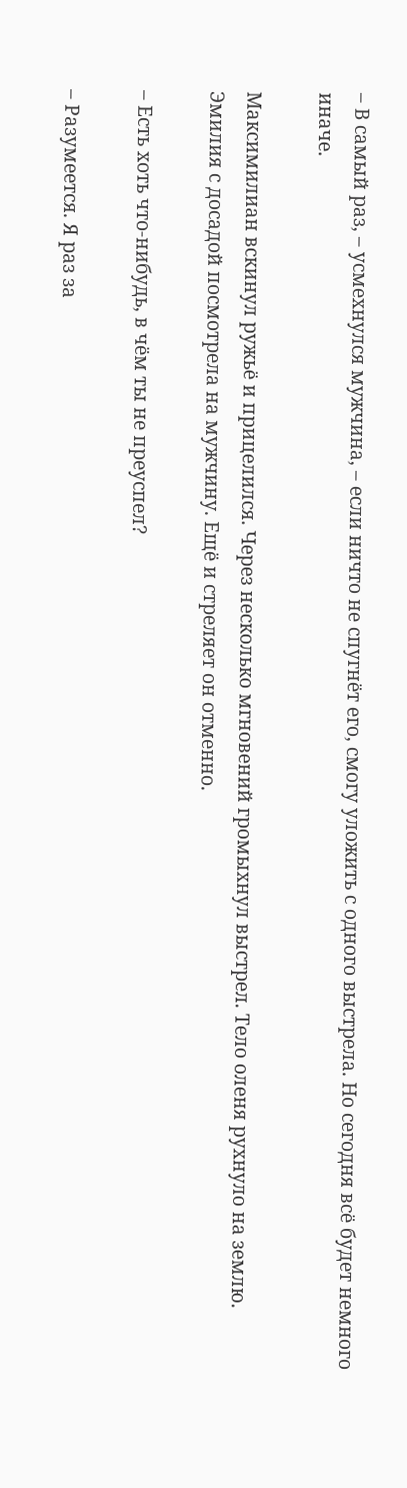– В самый раз, – усмехнулся мужчина, – если ничто не спугнёт его, смогу уложить с одного выстрела. Но сегодня всё будет немного иначе.

Максимилиан вскинул ружьё и прицелился. Через несколько мгновений громыхнул выстрел. Тело оленя рухнуло на землю. Эмилия с досадой посмотрела на мужчину. Ещё и стреляет он отменно.

– Есть хоть что-нибудь, в чём ты не преуспел?

– Разумеется. Я раз за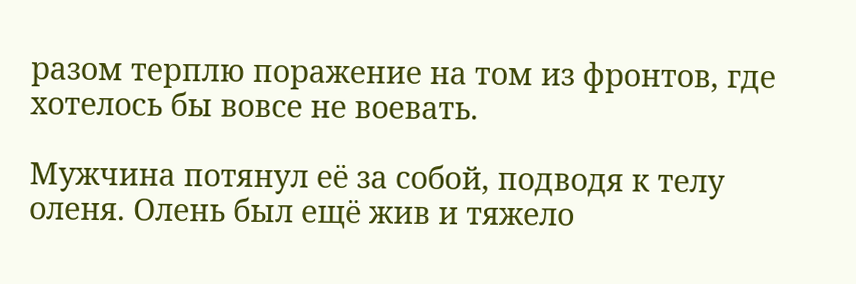разом терплю поражение на том из фронтов, где хотелось бы вовсе не воевать.

Мужчина потянул её за собой, подводя к телу оленя. Олень был ещё жив и тяжело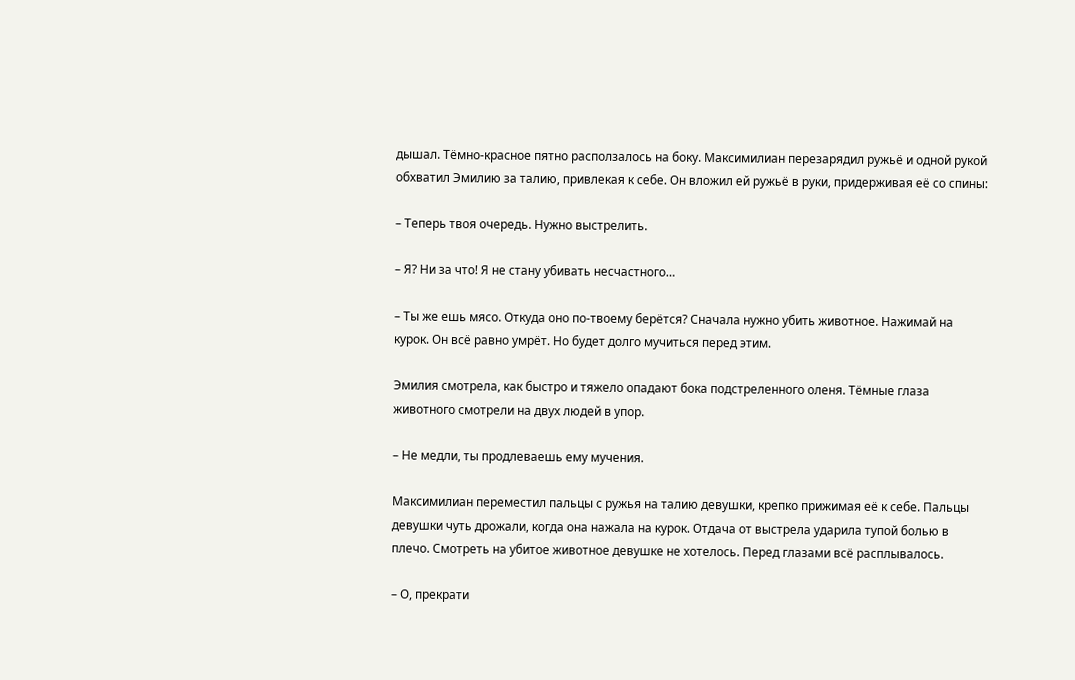дышал. Тёмно-красное пятно расползалось на боку. Максимилиан перезарядил ружьё и одной рукой обхватил Эмилию за талию, привлекая к себе. Он вложил ей ружьё в руки, придерживая её со спины:

– Теперь твоя очередь. Нужно выстрелить.

– Я? Ни за что! Я не стану убивать несчастного…

– Ты же ешь мясо. Откуда оно по-твоему берётся? Сначала нужно убить животное. Нажимай на курок. Он всё равно умрёт. Но будет долго мучиться перед этим.

Эмилия смотрела, как быстро и тяжело опадают бока подстреленного оленя. Тёмные глаза животного смотрели на двух людей в упор.

– Не медли, ты продлеваешь ему мучения.

Максимилиан переместил пальцы с ружья на талию девушки, крепко прижимая её к себе. Пальцы девушки чуть дрожали, когда она нажала на курок. Отдача от выстрела ударила тупой болью в плечо. Смотреть на убитое животное девушке не хотелось. Перед глазами всё расплывалось.

– О, прекрати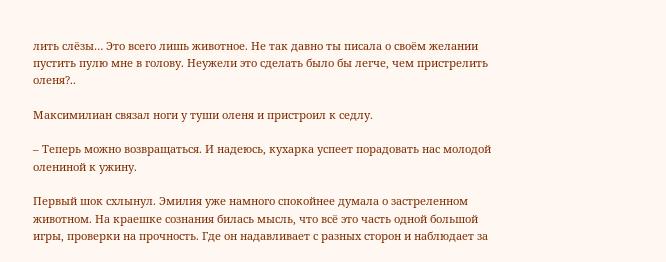лить слёзы… Это всего лишь животное. Не так давно ты писала о своём желании пустить пулю мне в голову. Неужели это сделать было бы легче, чем пристрелить оленя?..

Максимилиан связал ноги у туши оленя и пристроил к седлу.

– Теперь можно возвращаться. И надеюсь, кухарка успеет порадовать нас молодой олениной к ужину.

Первый шок схлынул. Эмилия уже намного спокойнее думала о застреленном животном. На краешке сознания билась мысль, что всё это часть одной большой игры, проверки на прочность. Где он надавливает с разных сторон и наблюдает за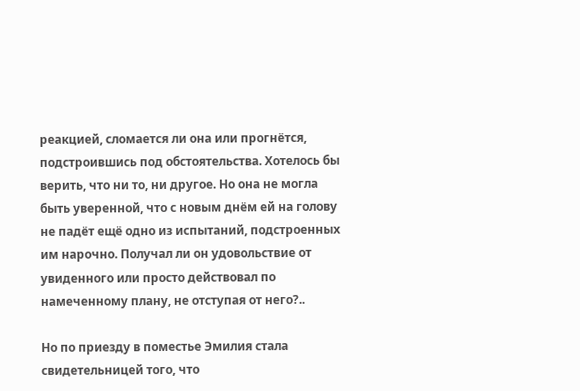реакцией, сломается ли она или прогнётся, подстроившись под обстоятельства. Хотелось бы верить, что ни то, ни другое. Но она не могла быть уверенной, что с новым днём ей на голову не падёт ещё одно из испытаний, подстроенных им нарочно. Получал ли он удовольствие от увиденного или просто действовал по намеченному плану, не отступая от него?..

Но по приезду в поместье Эмилия стала свидетельницей того, что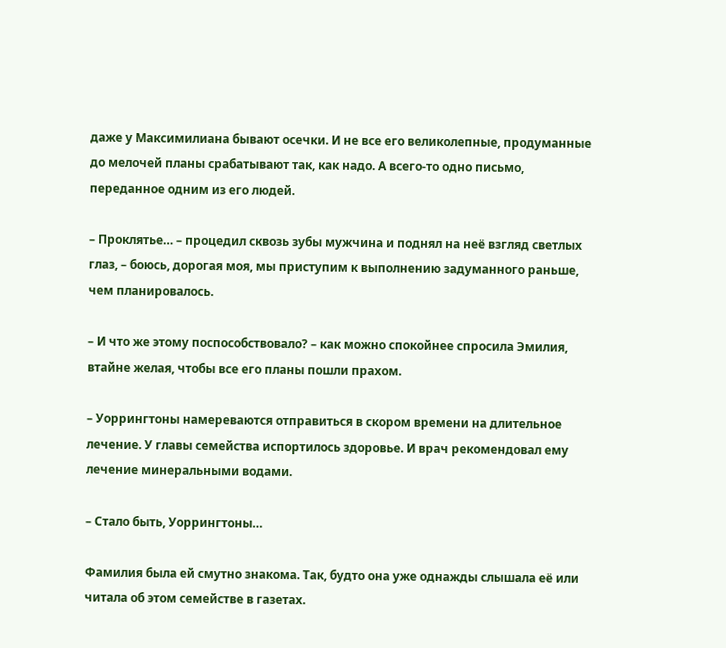даже у Максимилиана бывают осечки. И не все его великолепные, продуманные до мелочей планы срабатывают так, как надо. А всего-то одно письмо, переданное одним из его людей.

– Проклятье… – процедил сквозь зубы мужчина и поднял на неё взгляд светлых глаз, – боюсь, дорогая моя, мы приступим к выполнению задуманного раньше, чем планировалось.

– И что же этому поспособствовало? – как можно спокойнее спросила Эмилия, втайне желая, чтобы все его планы пошли прахом.

– Уоррингтоны намереваются отправиться в скором времени на длительное лечение. У главы семейства испортилось здоровье. И врач рекомендовал ему лечение минеральными водами.

– Стало быть, Уоррингтоны…

Фамилия была ей смутно знакома. Так, будто она уже однажды слышала её или читала об этом семействе в газетах.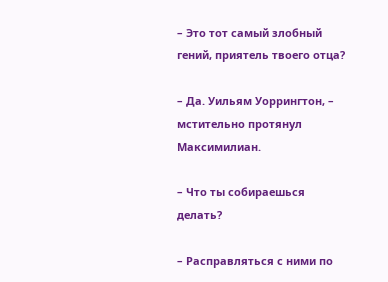– Это тот самый злобный гений, приятель твоего отца?

– Да. Уильям Уоррингтон, – мстительно протянул Максимилиан.

– Что ты собираешься делать?

– Расправляться с ними по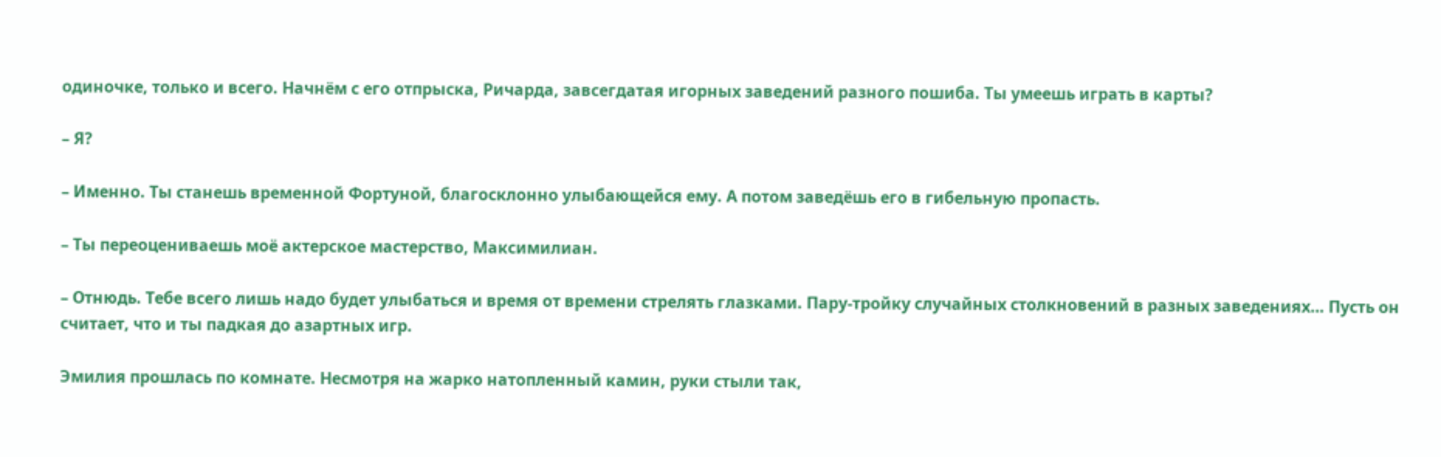одиночке, только и всего. Начнём с его отпрыска, Ричарда, завсегдатая игорных заведений разного пошиба. Ты умеешь играть в карты?

– Я?

– Именно. Ты станешь временной Фортуной, благосклонно улыбающейся ему. А потом заведёшь его в гибельную пропасть.

– Ты переоцениваешь моё актерское мастерство, Максимилиан.

– Отнюдь. Тебе всего лишь надо будет улыбаться и время от времени стрелять глазками. Пару-тройку случайных столкновений в разных заведениях… Пусть он считает, что и ты падкая до азартных игр.

Эмилия прошлась по комнате. Несмотря на жарко натопленный камин, руки стыли так,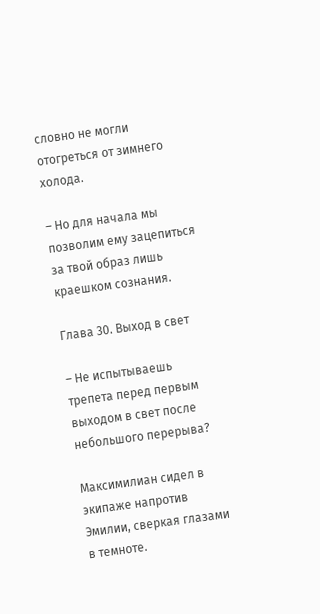словно не могли отогреться от зимнего холода.

– Но для начала мы позволим ему зацепиться за твой образ лишь краешком сознания.

Глава 30. Выход в свет

– Не испытываешь трепета перед первым выходом в свет после небольшого перерыва?

Максимилиан сидел в экипаже напротив Эмилии, сверкая глазами в темноте.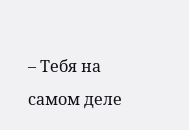– Тебя на самом деле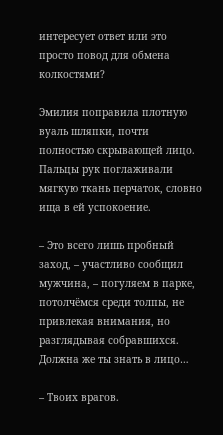интересует ответ или это просто повод для обмена колкостями?

Эмилия поправила плотную вуаль шляпки, почти полностью скрывающей лицо. Пальцы рук поглаживали мягкую ткань перчаток, словно ища в ей успокоение.

– Это всего лишь пробный заход, – участливо сообщил мужчина, – погуляем в парке, потолчёмся среди толпы, не привлекая внимания, но разглядывая собравшихся. Должна же ты знать в лицо…

– Твоих врагов.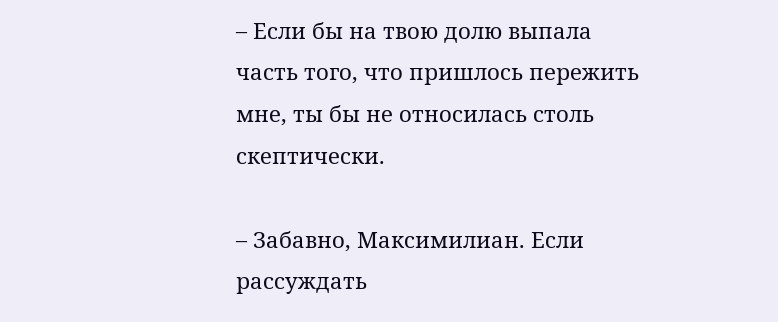– Если бы на твою долю выпала часть того, что пришлось пережить мне, ты бы не относилась столь скептически.

– Забавно, Максимилиан. Если рассуждать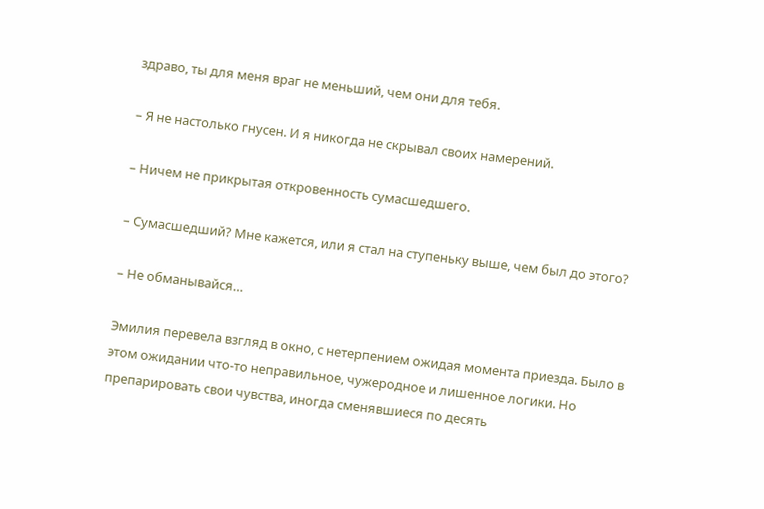здраво, ты для меня враг не меньший, чем они для тебя.

– Я не настолько гнусен. И я никогда не скрывал своих намерений.

– Ничем не прикрытая откровенность сумасшедшего.

– Сумасшедший? Мне кажется, или я стал на ступеньку выше, чем был до этого?

– Не обманывайся…

Эмилия перевела взгляд в окно, с нетерпением ожидая момента приезда. Было в этом ожидании что-то неправильное, чужеродное и лишенное логики. Но препарировать свои чувства, иногда сменявшиеся по десять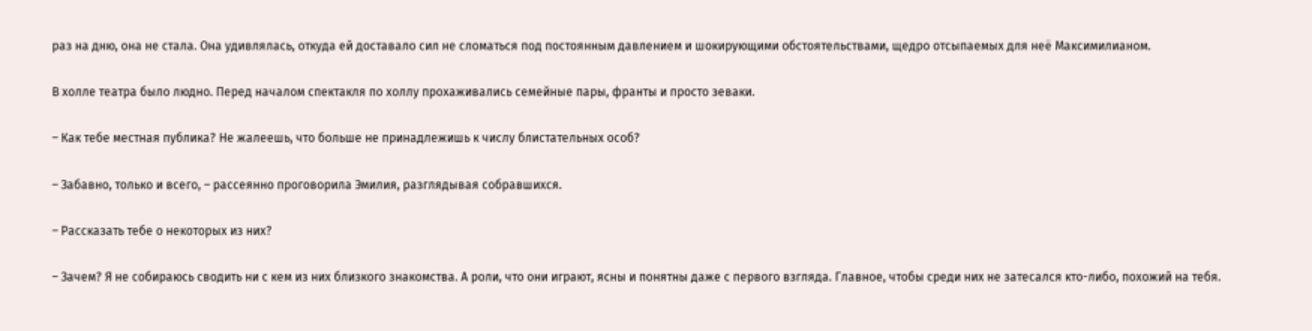раз на дню, она не стала. Она удивлялась, откуда ей доставало сил не сломаться под постоянным давлением и шокирующими обстоятельствами, щедро отсыпаемых для неё Максимилианом.

В холле театра было людно. Перед началом спектакля по холлу прохаживались семейные пары, франты и просто зеваки.

– Как тебе местная публика? Не жалеешь, что больше не принадлежишь к числу блистательных особ?

– Забавно, только и всего, – рассеянно проговорила Эмилия, разглядывая собравшихся.

– Рассказать тебе о некоторых из них?

– Зачем? Я не собираюсь сводить ни с кем из них близкого знакомства. А роли, что они играют, ясны и понятны даже с первого взгляда. Главное, чтобы среди них не затесался кто-либо, похожий на тебя.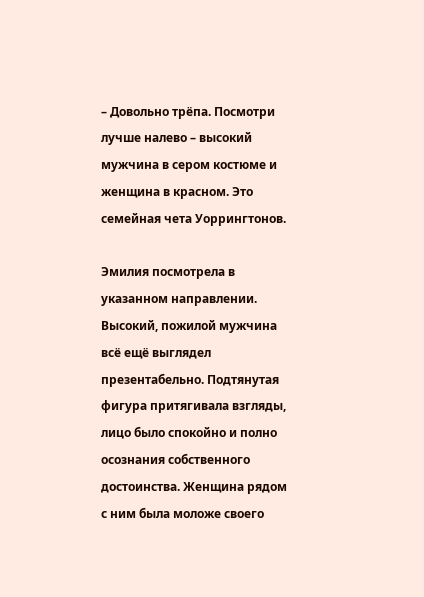– Довольно трёпа. Посмотри лучше налево – высокий мужчина в сером костюме и женщина в красном. Это семейная чета Уоррингтонов.

Эмилия посмотрела в указанном направлении. Высокий, пожилой мужчина всё ещё выглядел презентабельно. Подтянутая фигура притягивала взгляды, лицо было спокойно и полно осознания собственного достоинства. Женщина рядом с ним была моложе своего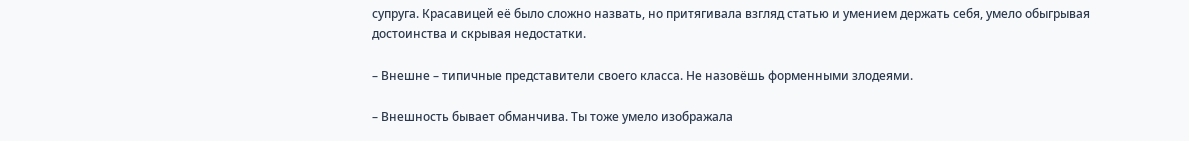супруга. Красавицей её было сложно назвать, но притягивала взгляд статью и умением держать себя, умело обыгрывая достоинства и скрывая недостатки.

– Внешне – типичные представители своего класса. Не назовёшь форменными злодеями.

– Внешность бывает обманчива. Ты тоже умело изображала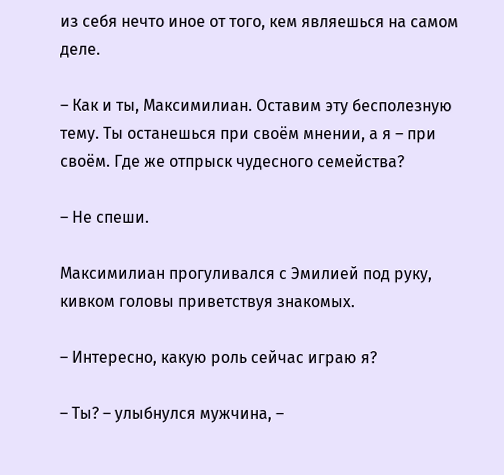из себя нечто иное от того, кем являешься на самом деле.

– Как и ты, Максимилиан. Оставим эту бесполезную тему. Ты останешься при своём мнении, а я – при своём. Где же отпрыск чудесного семейства?

– Не спеши.

Максимилиан прогуливался с Эмилией под руку, кивком головы приветствуя знакомых.

– Интересно, какую роль сейчас играю я?

– Ты? – улыбнулся мужчина, –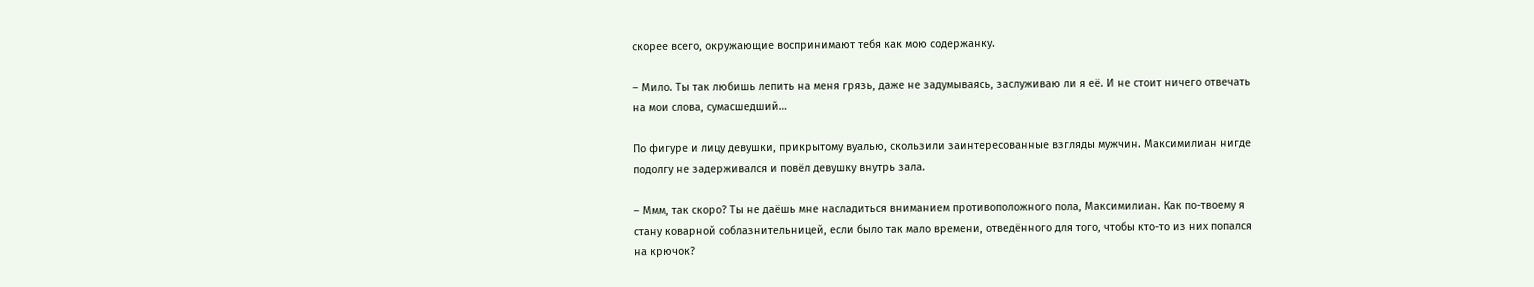скорее всего, окружающие воспринимают тебя как мою содержанку.

– Мило. Ты так любишь лепить на меня грязь, даже не задумываясь, заслуживаю ли я её. И не стоит ничего отвечать на мои слова, сумасшедший…

По фигуре и лицу девушки, прикрытому вуалью, скользили заинтересованные взгляды мужчин. Максимилиан нигде подолгу не задерживался и повёл девушку внутрь зала.

– Ммм, так скоро? Ты не даёшь мне насладиться вниманием противоположного пола, Максимилиан. Как по-твоему я стану коварной соблазнительницей, если было так мало времени, отведённого для того, чтобы кто-то из них попался на крючок?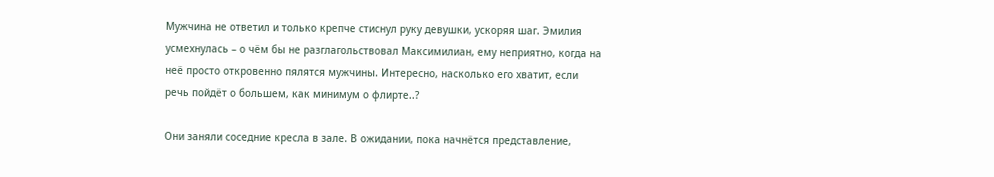Мужчина не ответил и только крепче стиснул руку девушки, ускоряя шаг. Эмилия усмехнулась – о чём бы не разглагольствовал Максимилиан, ему неприятно, когда на неё просто откровенно пялятся мужчины. Интересно, насколько его хватит, если речь пойдёт о большем, как минимум о флирте..?

Они заняли соседние кресла в зале. В ожидании, пока начнётся представление,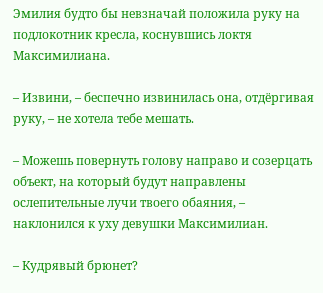Эмилия будто бы невзначай положила руку на подлокотник кресла, коснувшись локтя Максимилиана.

– Извини, – беспечно извинилась она, отдёргивая руку, – не хотела тебе мешать.

– Можешь повернуть голову направо и созерцать объект, на который будут направлены ослепительные лучи твоего обаяния, – наклонился к уху девушки Максимилиан.

– Кудрявый брюнет?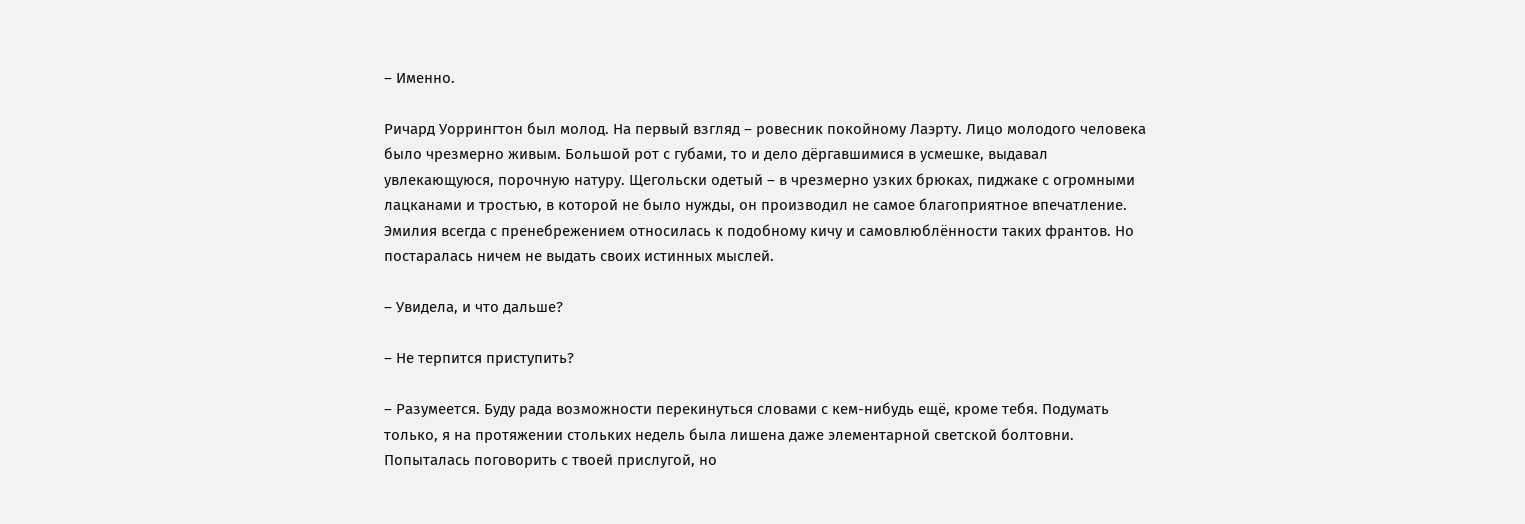– Именно.

Ричард Уоррингтон был молод. На первый взгляд – ровесник покойному Лаэрту. Лицо молодого человека было чрезмерно живым. Большой рот с губами, то и дело дёргавшимися в усмешке, выдавал увлекающуюся, порочную натуру. Щегольски одетый – в чрезмерно узких брюках, пиджаке с огромными лацканами и тростью, в которой не было нужды, он производил не самое благоприятное впечатление. Эмилия всегда с пренебрежением относилась к подобному кичу и самовлюблённости таких франтов. Но постаралась ничем не выдать своих истинных мыслей.

– Увидела, и что дальше?

– Не терпится приступить?

– Разумеется. Буду рада возможности перекинуться словами с кем-нибудь ещё, кроме тебя. Подумать только, я на протяжении стольких недель была лишена даже элементарной светской болтовни. Попыталась поговорить с твоей прислугой, но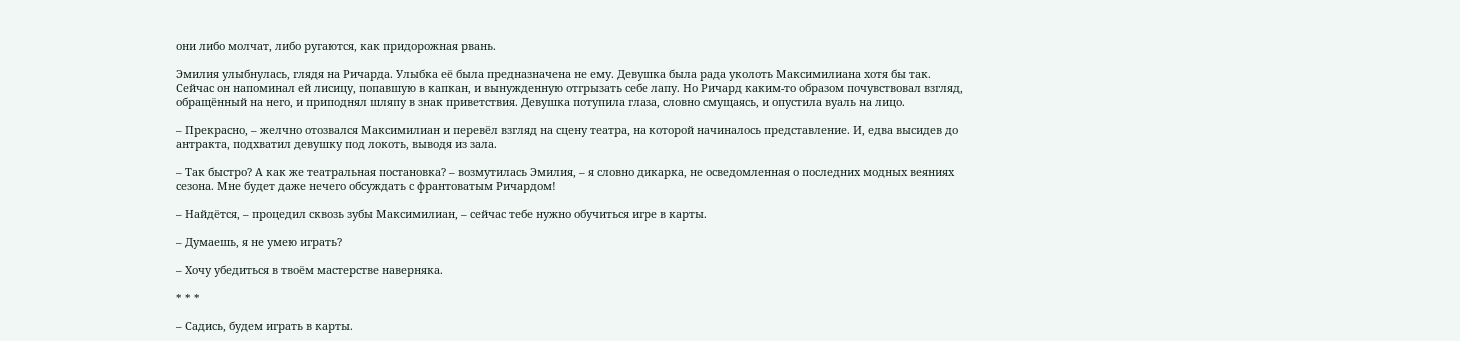они либо молчат, либо ругаются, как придорожная рвань.

Эмилия улыбнулась, глядя на Ричарда. Улыбка её была предназначена не ему. Девушка была рада уколоть Максимилиана хотя бы так. Сейчас он напоминал ей лисицу, попавшую в капкан, и вынужденную отгрызать себе лапу. Но Ричард каким-то образом почувствовал взгляд, обращённый на него, и приподнял шляпу в знак приветствия. Девушка потупила глаза, словно смущаясь, и опустила вуаль на лицо.

– Прекрасно, – желчно отозвался Максимилиан и перевёл взгляд на сцену театра, на которой начиналось представление. И, едва высидев до антракта, подхватил девушку под локоть, выводя из зала.

– Так быстро? А как же театральная постановка? – возмутилась Эмилия, – я словно дикарка, не осведомленная о последних модных веяниях сезона. Мне будет даже нечего обсуждать с франтоватым Ричардом!

– Найдётся, – процедил сквозь зубы Максимилиан, – сейчас тебе нужно обучиться игре в карты.

– Думаешь, я не умею играть?

– Хочу убедиться в твоём мастерстве наверняка.

* * *

– Садись, будем играть в карты.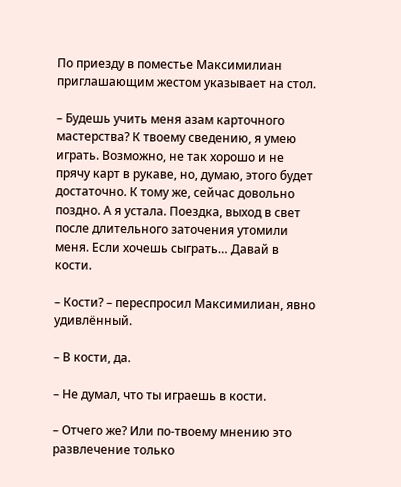По приезду в поместье Максимилиан приглашающим жестом указывает на стол.

– Будешь учить меня азам карточного мастерства? К твоему сведению, я умею играть. Возможно, не так хорошо и не прячу карт в рукаве, но, думаю, этого будет достаточно. К тому же, сейчас довольно поздно. А я устала. Поездка, выход в свет после длительного заточения утомили меня. Если хочешь сыграть… Давай в кости.

– Кости? – переспросил Максимилиан, явно удивлённый.

– В кости, да.

– Не думал, что ты играешь в кости.

– Отчего же? Или по-твоему мнению это развлечение только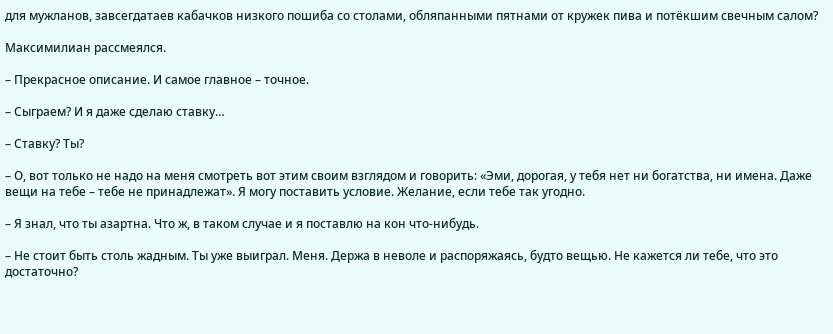для мужланов, завсегдатаев кабачков низкого пошиба со столами, обляпанными пятнами от кружек пива и потёкшим свечным салом?

Максимилиан рассмеялся.

– Прекрасное описание. И самое главное – точное.

– Сыграем? И я даже сделаю ставку…

– Ставку? Ты?

– О, вот только не надо на меня смотреть вот этим своим взглядом и говорить: «Эми, дорогая, у тебя нет ни богатства, ни имена. Даже вещи на тебе – тебе не принадлежат». Я могу поставить условие. Желание, если тебе так угодно.

– Я знал, что ты азартна. Что ж, в таком случае и я поставлю на кон что-нибудь.

– Не стоит быть столь жадным. Ты уже выиграл. Меня. Держа в неволе и распоряжаясь, будто вещью. Не кажется ли тебе, что это достаточно?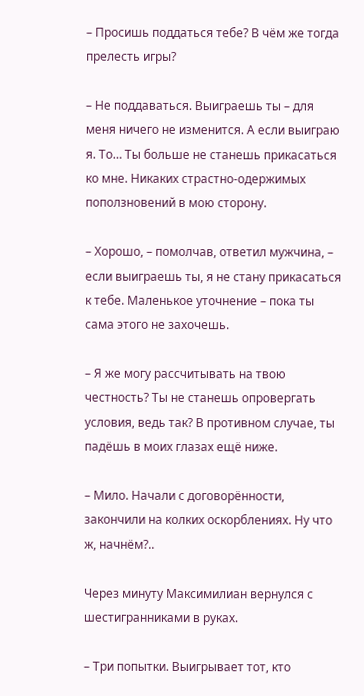– Просишь поддаться тебе? В чём же тогда прелесть игры?

– Не поддаваться. Выиграешь ты – для меня ничего не изменится. А если выиграю я. То… Ты больше не станешь прикасаться ко мне. Никаких страстно-одержимых поползновений в мою сторону.

– Хорошо, – помолчав, ответил мужчина, – если выиграешь ты, я не стану прикасаться к тебе. Маленькое уточнение – пока ты сама этого не захочешь.

– Я же могу рассчитывать на твою честность? Ты не станешь опровергать условия, ведь так? В противном случае, ты падёшь в моих глазах ещё ниже.

– Мило. Начали с договорённости, закончили на колких оскорблениях. Ну что ж, начнём?..

Через минуту Максимилиан вернулся с шестигранниками в руках.

– Три попытки. Выигрывает тот, кто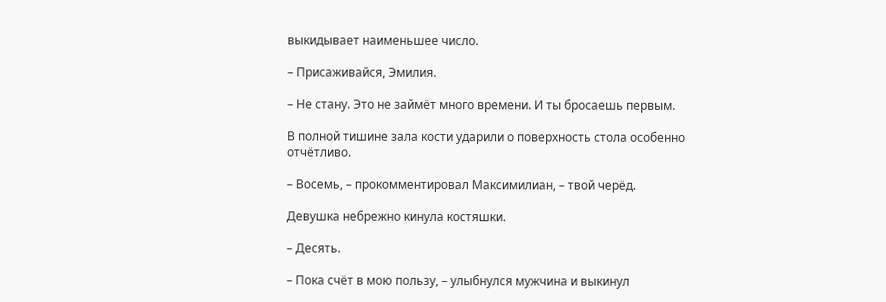выкидывает наименьшее число.

– Присаживайся, Эмилия.

– Не стану. Это не займёт много времени. И ты бросаешь первым.

В полной тишине зала кости ударили о поверхность стола особенно отчётливо.

– Восемь, – прокомментировал Максимилиан, – твой черёд.

Девушка небрежно кинула костяшки.

– Десять.

– Пока счёт в мою пользу, – улыбнулся мужчина и выкинул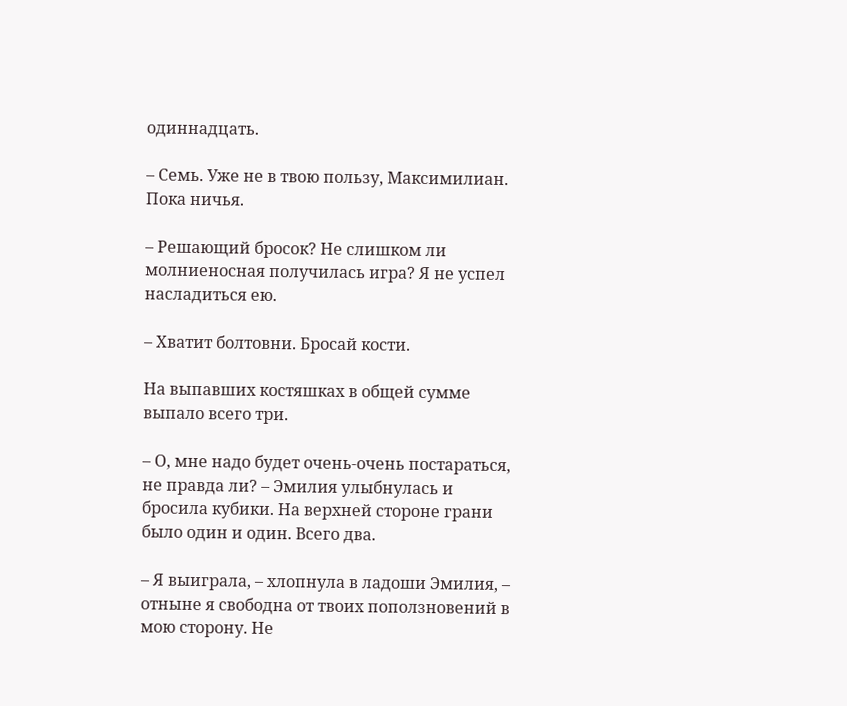одиннадцать.

– Семь. Уже не в твою пользу, Максимилиан. Пока ничья.

– Решающий бросок? Не слишком ли молниеносная получилась игра? Я не успел насладиться ею.

– Хватит болтовни. Бросай кости.

На выпавших костяшках в общей сумме выпало всего три.

– О, мне надо будет очень-очень постараться, не правда ли? – Эмилия улыбнулась и бросила кубики. На верхней стороне грани было один и один. Всего два.

– Я выиграла, – хлопнула в ладоши Эмилия, – отныне я свободна от твоих поползновений в мою сторону. Не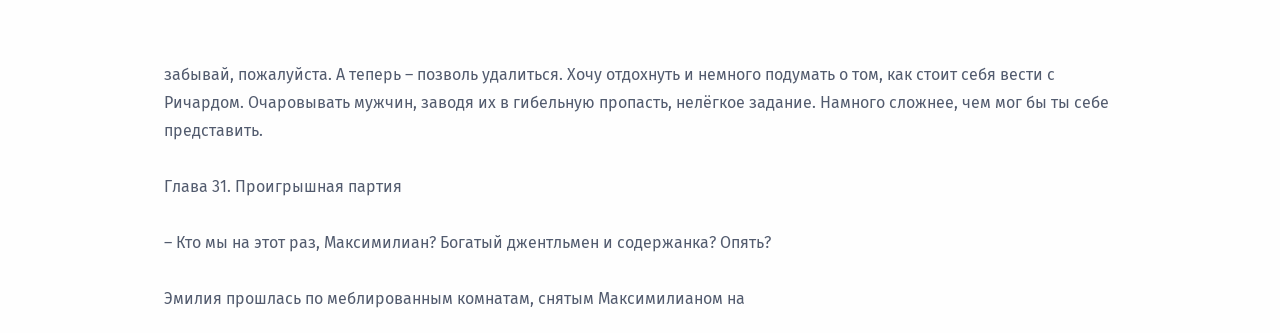забывай, пожалуйста. А теперь – позволь удалиться. Хочу отдохнуть и немного подумать о том, как стоит себя вести с Ричардом. Очаровывать мужчин, заводя их в гибельную пропасть, нелёгкое задание. Намного сложнее, чем мог бы ты себе представить.

Глава 31. Проигрышная партия

– Кто мы на этот раз, Максимилиан? Богатый джентльмен и содержанка? Опять?

Эмилия прошлась по меблированным комнатам, снятым Максимилианом на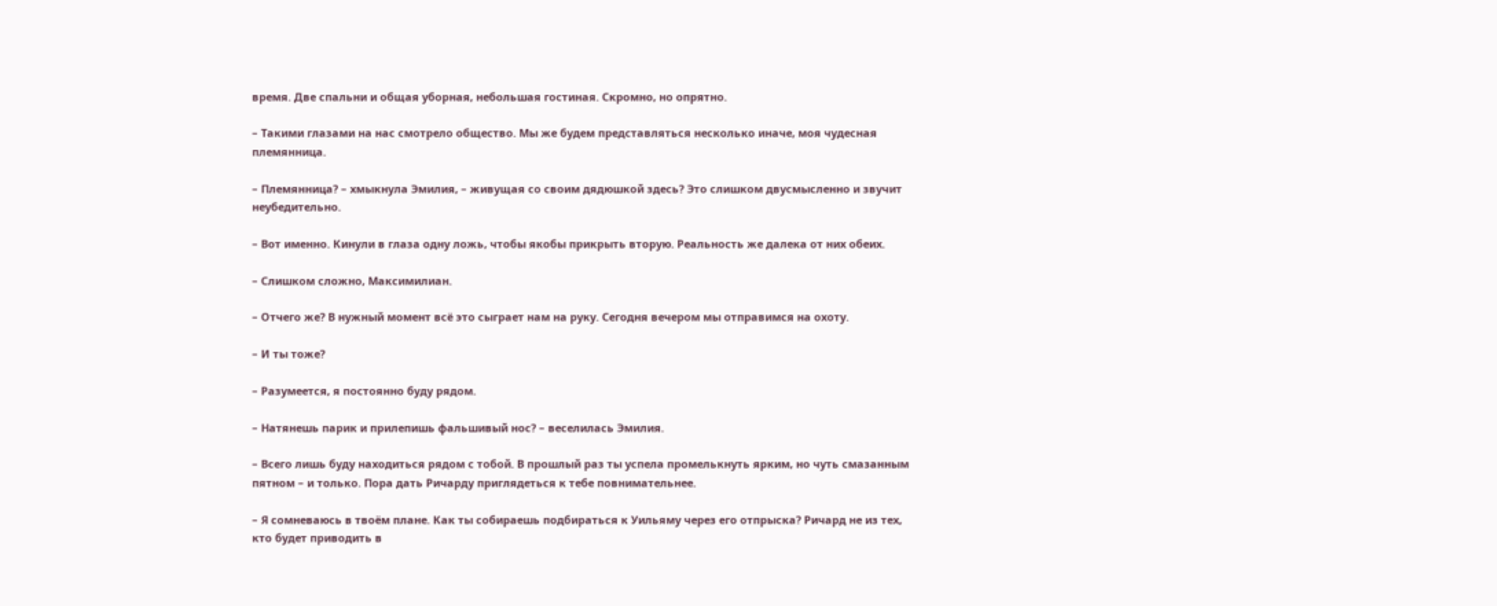время. Две спальни и общая уборная, небольшая гостиная. Скромно, но опрятно.

– Такими глазами на нас смотрело общество. Мы же будем представляться несколько иначе, моя чудесная племянница.

– Племянница? – хмыкнула Эмилия, – живущая со своим дядюшкой здесь? Это слишком двусмысленно и звучит неубедительно.

– Вот именно. Кинули в глаза одну ложь, чтобы якобы прикрыть вторую. Реальность же далека от них обеих.

– Слишком сложно, Максимилиан.

– Отчего же? В нужный момент всё это сыграет нам на руку. Сегодня вечером мы отправимся на охоту.

– И ты тоже?

– Разумеется, я постоянно буду рядом.

– Натянешь парик и прилепишь фальшивый нос? – веселилась Эмилия.

– Всего лишь буду находиться рядом с тобой. В прошлый раз ты успела промелькнуть ярким, но чуть смазанным пятном – и только. Пора дать Ричарду приглядеться к тебе повнимательнее.

– Я сомневаюсь в твоём плане. Как ты собираешь подбираться к Уильяму через его отпрыска? Ричард не из тех, кто будет приводить в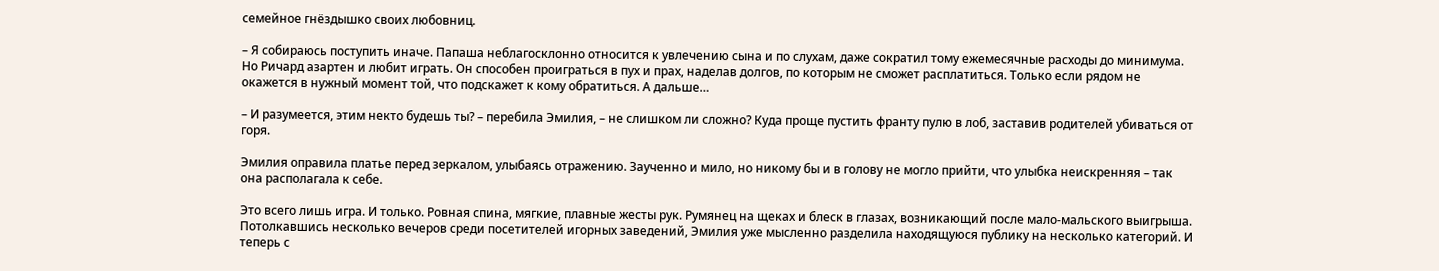семейное гнёздышко своих любовниц.

– Я собираюсь поступить иначе. Папаша неблагосклонно относится к увлечению сына и по слухам, даже сократил тому ежемесячные расходы до минимума. Но Ричард азартен и любит играть. Он способен проиграться в пух и прах, наделав долгов, по которым не сможет расплатиться. Только если рядом не окажется в нужный момент той, что подскажет к кому обратиться. А дальше…

– И разумеется, этим некто будешь ты? – перебила Эмилия, – не слишком ли сложно? Куда проще пустить франту пулю в лоб, заставив родителей убиваться от горя.

Эмилия оправила платье перед зеркалом, улыбаясь отражению. Заученно и мило, но никому бы и в голову не могло прийти, что улыбка неискренняя – так она располагала к себе.

Это всего лишь игра. И только. Ровная спина, мягкие, плавные жесты рук. Румянец на щеках и блеск в глазах, возникающий после мало-мальского выигрыша. Потолкавшись несколько вечеров среди посетителей игорных заведений, Эмилия уже мысленно разделила находящуюся публику на несколько категорий. И теперь с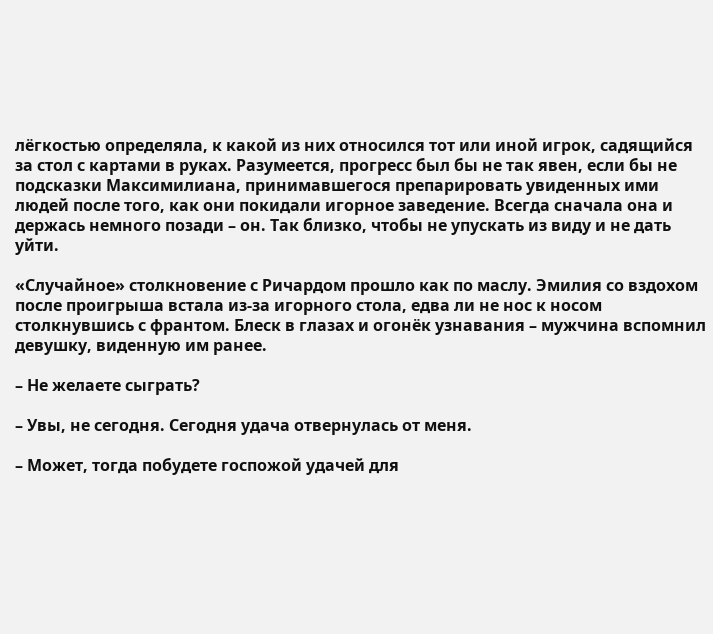лёгкостью определяла, к какой из них относился тот или иной игрок, садящийся за стол с картами в руках. Разумеется, прогресс был бы не так явен, если бы не подсказки Максимилиана, принимавшегося препарировать увиденных ими людей после того, как они покидали игорное заведение. Всегда сначала она и держась немного позади – он. Так близко, чтобы не упускать из виду и не дать уйти.

«Случайное» столкновение с Ричардом прошло как по маслу. Эмилия со вздохом после проигрыша встала из-за игорного стола, едва ли не нос к носом столкнувшись с франтом. Блеск в глазах и огонёк узнавания – мужчина вспомнил девушку, виденную им ранее.

– Не желаете сыграть?

– Увы, не сегодня. Сегодня удача отвернулась от меня.

– Может, тогда побудете госпожой удачей для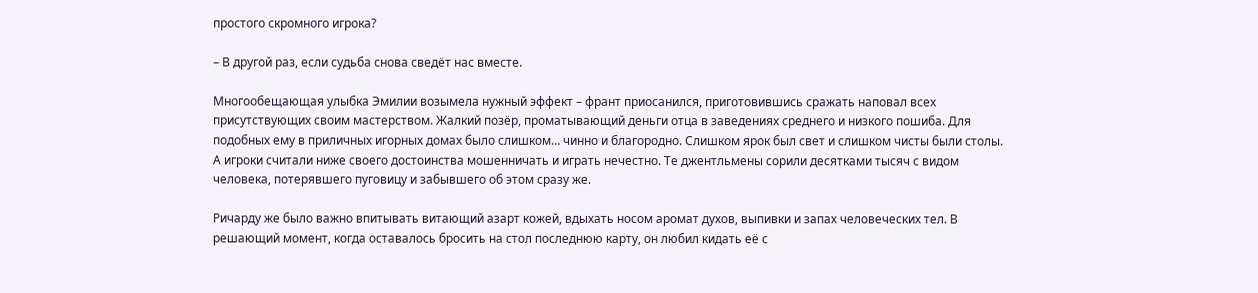простого скромного игрока?

– В другой раз, если судьба снова сведёт нас вместе.

Многообещающая улыбка Эмилии возымела нужный эффект – франт приосанился, приготовившись сражать наповал всех присутствующих своим мастерством. Жалкий позёр, проматывающий деньги отца в заведениях среднего и низкого пошиба. Для подобных ему в приличных игорных домах было слишком… чинно и благородно. Слишком ярок был свет и слишком чисты были столы. А игроки считали ниже своего достоинства мошенничать и играть нечестно. Те джентльмены сорили десятками тысяч с видом человека, потерявшего пуговицу и забывшего об этом сразу же.

Ричарду же было важно впитывать витающий азарт кожей, вдыхать носом аромат духов, выпивки и запах человеческих тел. В решающий момент, когда оставалось бросить на стол последнюю карту, он любил кидать её с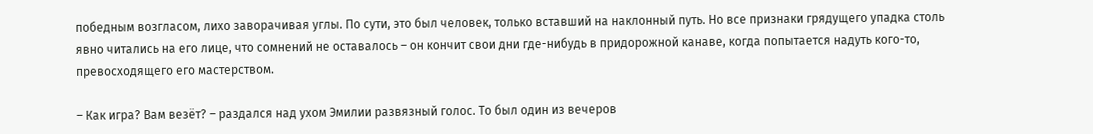победным возгласом, лихо заворачивая углы. По сути, это был человек, только вставший на наклонный путь. Но все признаки грядущего упадка столь явно читались на его лице, что сомнений не оставалось – он кончит свои дни где-нибудь в придорожной канаве, когда попытается надуть кого-то, превосходящего его мастерством.

– Как игра? Вам везёт? – раздался над ухом Эмилии развязный голос. То был один из вечеров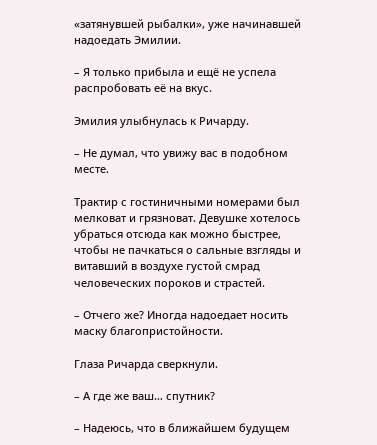«затянувшей рыбалки», уже начинавшей надоедать Эмилии.

– Я только прибыла и ещё не успела распробовать её на вкус.

Эмилия улыбнулась к Ричарду.

– Не думал, что увижу вас в подобном месте.

Трактир с гостиничными номерами был мелковат и грязноват. Девушке хотелось убраться отсюда как можно быстрее, чтобы не пачкаться о сальные взгляды и витавший в воздухе густой смрад человеческих пороков и страстей.

– Отчего же? Иногда надоедает носить маску благопристойности.

Глаза Ричарда сверкнули.

– А где же ваш… спутник?

– Надеюсь, что в ближайшем будущем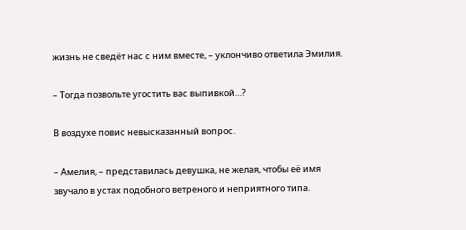жизнь не сведёт нас с ним вместе, – уклончиво ответила Эмилия.

– Тогда позвольте угостить вас выпивкой…?

В воздухе повис невысказанный вопрос.

– Амелия, – представилась девушка, не желая, чтобы её имя звучало в устах подобного ветреного и неприятного типа.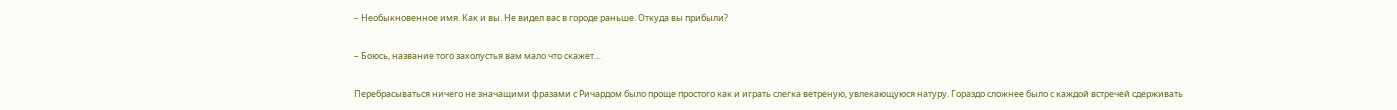– Необыкновенное имя. Как и вы. Не видел вас в городе раньше. Откуда вы прибыли?

– Боюсь, название того захолустья вам мало что скажет…

Перебрасываться ничего не значащими фразами с Ричардом было проще простого как и играть слегка ветреную, увлекающуюся натуру. Гораздо сложнее было с каждой встречей сдерживать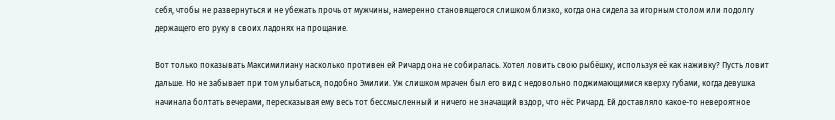себя, чтобы не развернуться и не убежать прочь от мужчины, намеренно становящегося слишком близко, когда она сидела за игорным столом или подолгу держащего его руку в своих ладонях на прощание.

Вот только показывать Максимилиану насколько противен ей Ричард она не собиралась. Хотел ловить свою рыбёшку, используя её как наживку? Пусть ловит дальше. Но не забывает при том улыбаться, подобно Эмилии. Уж слишком мрачен был его вид с недовольно поджимающимися кверху губами, когда девушка начинала болтать вечерами, пересказывая ему весь тот бессмысленный и ничего не значащий вздор, что нёс Ричард. Ей доставляло какое-то невероятное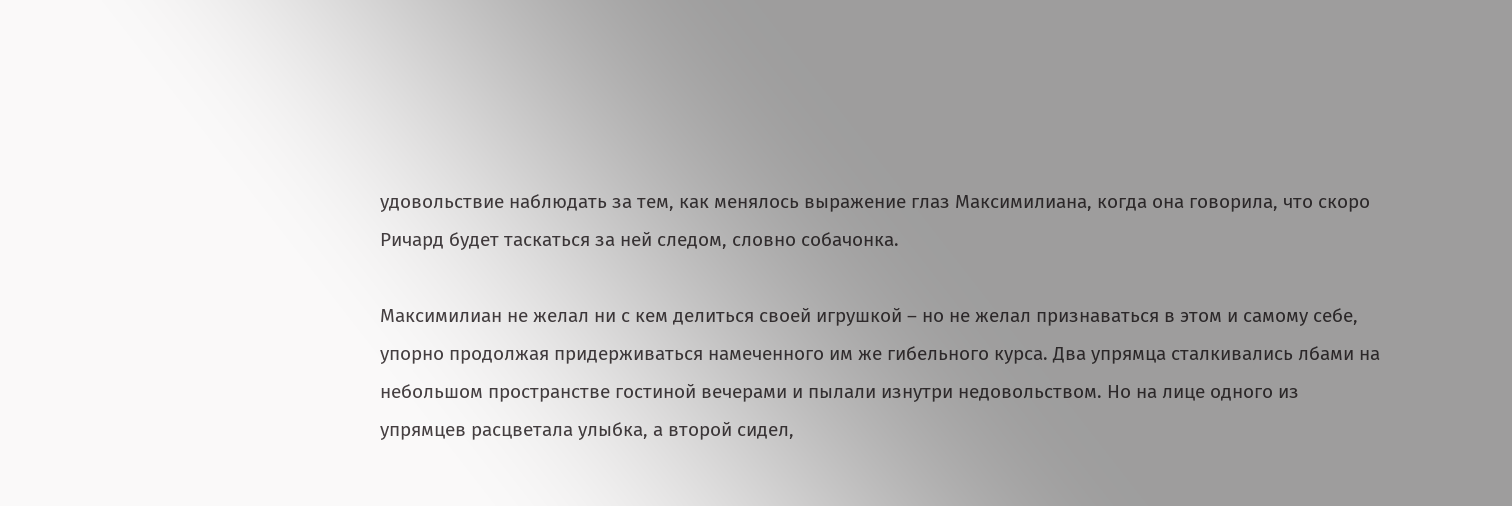удовольствие наблюдать за тем, как менялось выражение глаз Максимилиана, когда она говорила, что скоро Ричард будет таскаться за ней следом, словно собачонка.

Максимилиан не желал ни с кем делиться своей игрушкой – но не желал признаваться в этом и самому себе, упорно продолжая придерживаться намеченного им же гибельного курса. Два упрямца сталкивались лбами на небольшом пространстве гостиной вечерами и пылали изнутри недовольством. Но на лице одного из упрямцев расцветала улыбка, а второй сидел,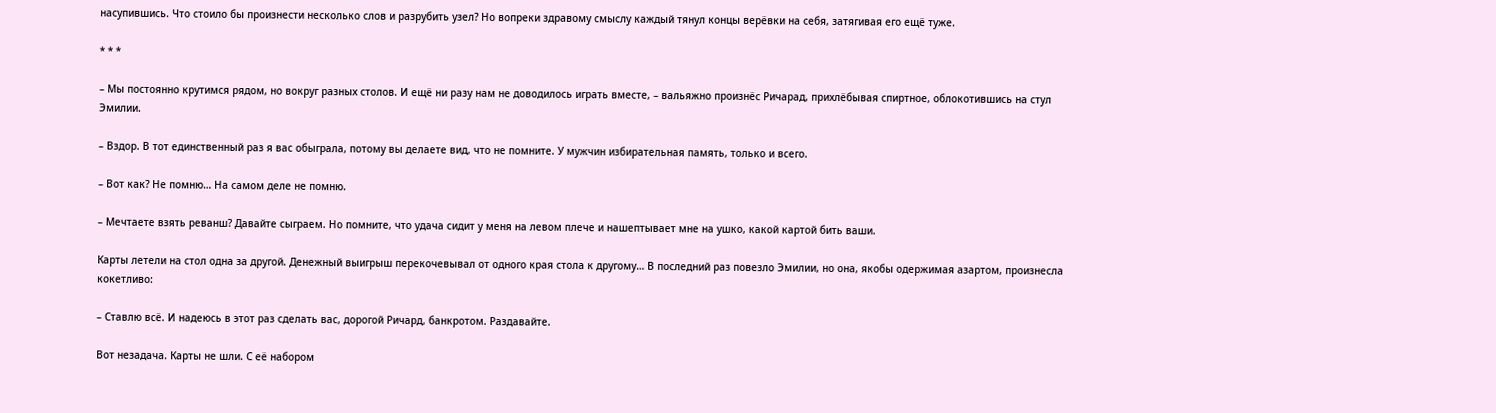насупившись. Что стоило бы произнести несколько слов и разрубить узел? Но вопреки здравому смыслу каждый тянул концы верёвки на себя, затягивая его ещё туже.

* * *

– Мы постоянно крутимся рядом, но вокруг разных столов. И ещё ни разу нам не доводилось играть вместе, – вальяжно произнёс Ричарад, прихлёбывая спиртное, облокотившись на стул Эмилии.

– Вздор. В тот единственный раз я вас обыграла, потому вы делаете вид, что не помните. У мужчин избирательная память, только и всего.

– Вот как? Не помню… На самом деле не помню.

– Мечтаете взять реванш? Давайте сыграем. Но помните, что удача сидит у меня на левом плече и нашептывает мне на ушко, какой картой бить ваши.

Карты летели на стол одна за другой. Денежный выигрыш перекочевывал от одного края стола к другому… В последний раз повезло Эмилии, но она, якобы одержимая азартом, произнесла кокетливо:

– Ставлю всё. И надеюсь в этот раз сделать вас, дорогой Ричард, банкротом. Раздавайте.

Вот незадача. Карты не шли. С её набором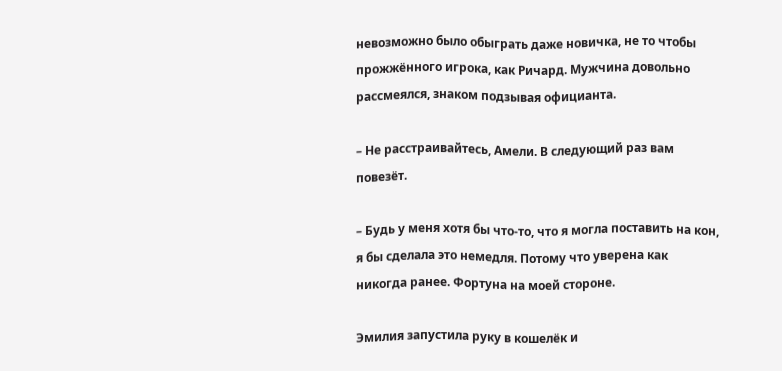невозможно было обыграть даже новичка, не то чтобы прожжённого игрока, как Ричард. Мужчина довольно рассмеялся, знаком подзывая официанта.

– Не расстраивайтесь, Амели. В следующий раз вам повезёт.

– Будь у меня хотя бы что-то, что я могла поставить на кон, я бы сделала это немедля. Потому что уверена как никогда ранее. Фортуна на моей стороне.

Эмилия запустила руку в кошелёк и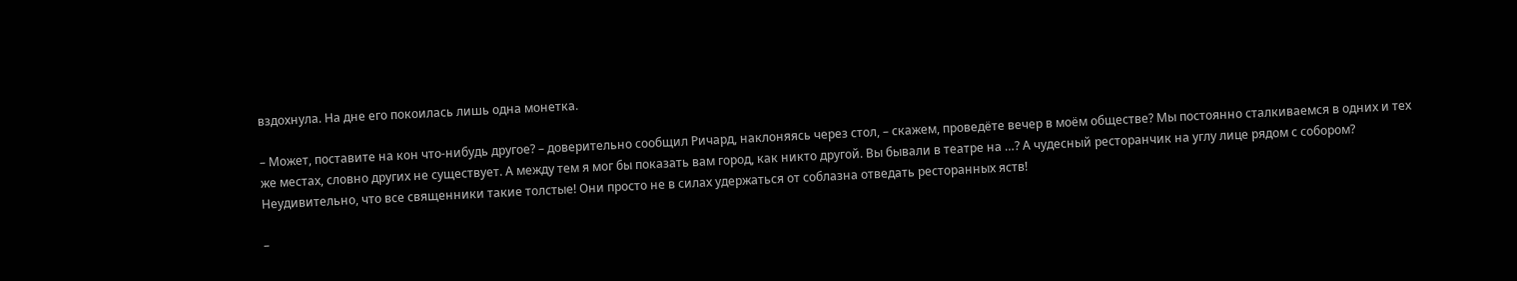вздохнула. На дне его покоилась лишь одна монетка.

– Может, поставите на кон что-нибудь другое? – доверительно сообщил Ричард, наклоняясь через стол, – скажем, проведёте вечер в моём обществе? Мы постоянно сталкиваемся в одних и тех же местах, словно других не существует. А между тем я мог бы показать вам город, как никто другой. Вы бывали в театре на …? А чудесный ресторанчик на углу лице рядом с собором? Неудивительно, что все священники такие толстые! Они просто не в силах удержаться от соблазна отведать ресторанных яств!

–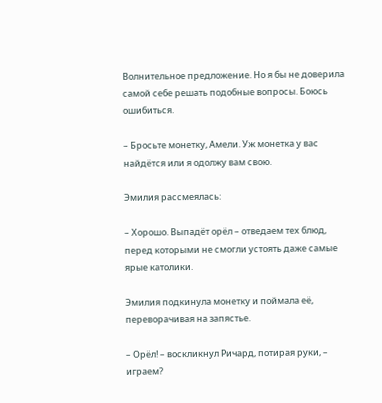Волнительное предложение. Но я бы не доверила самой себе решать подобные вопросы. Боюсь ошибиться.

– Бросьте монетку, Амели. Уж монетка у вас найдётся или я одолжу вам свою.

Эмилия рассмеялась:

– Хорошо. Выпадёт орёл – отведаем тех блюд, перед которыми не смогли устоять даже самые ярые католики.

Эмилия подкинула монетку и поймала её, переворачивая на запястье.

– Орёл! – воскликнул Ричард, потирая руки, – играем?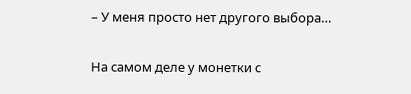– У меня просто нет другого выбора…

На самом деле у монетки с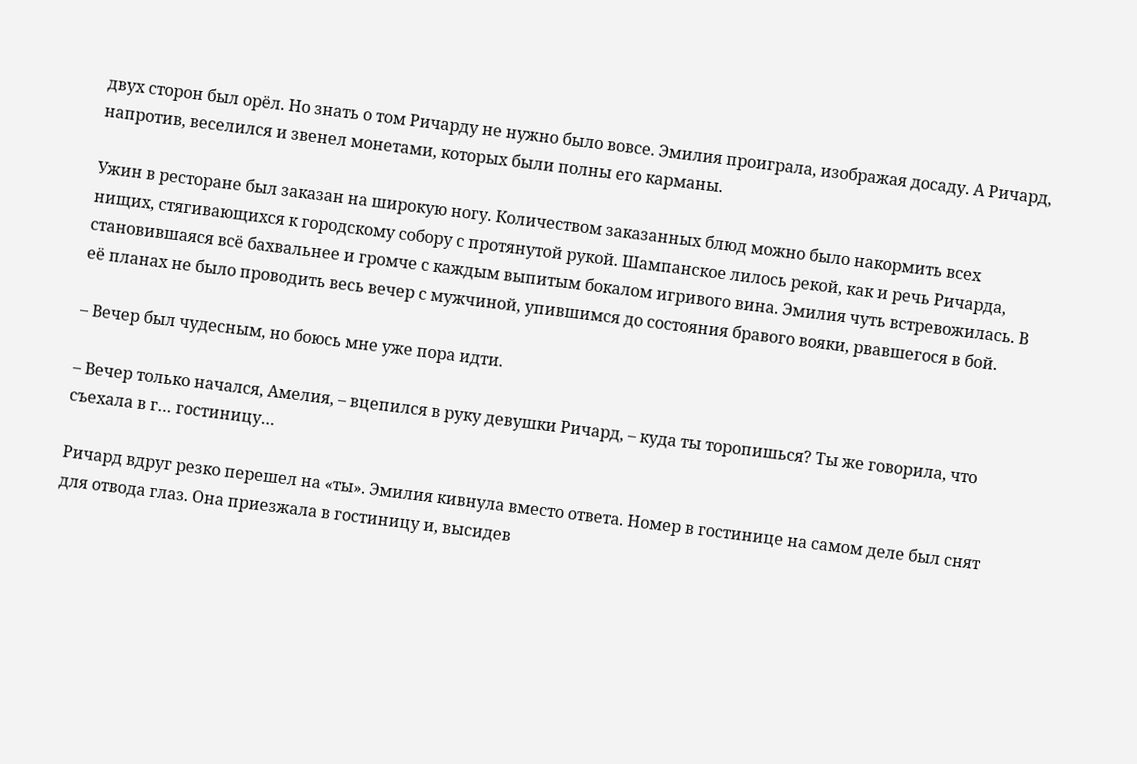двух сторон был орёл. Но знать о том Ричарду не нужно было вовсе. Эмилия проиграла, изображая досаду. А Ричард, напротив, веселился и звенел монетами, которых были полны его карманы.

Ужин в ресторане был заказан на широкую ногу. Количеством заказанных блюд можно было накормить всех нищих, стягивающихся к городскому собору с протянутой рукой. Шампанское лилось рекой, как и речь Ричарда, становившаяся всё бахвальнее и громче с каждым выпитым бокалом игривого вина. Эмилия чуть встревожилась. В её планах не было проводить весь вечер с мужчиной, упившимся до состояния бравого вояки, рвавшегося в бой.

– Вечер был чудесным, но боюсь мне уже пора идти.

– Вечер только начался, Амелия, – вцепился в руку девушки Ричард, – куда ты торопишься? Ты же говорила, что съехала в г… гостиницу…

Ричард вдруг резко перешел на «ты». Эмилия кивнула вместо ответа. Номер в гостинице на самом деле был снят для отвода глаз. Она приезжала в гостиницу и, высидев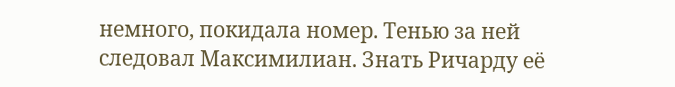немного, покидала номер. Тенью за ней следовал Максимилиан. Знать Ричарду её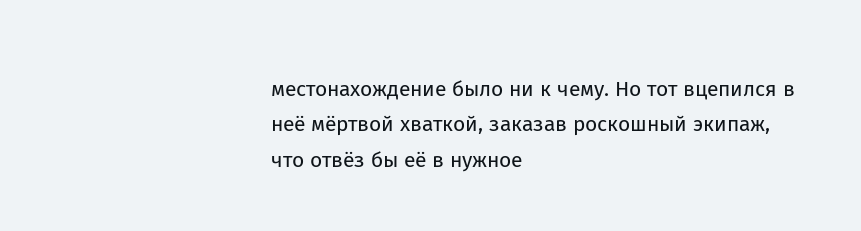местонахождение было ни к чему. Но тот вцепился в неё мёртвой хваткой, заказав роскошный экипаж, что отвёз бы её в нужное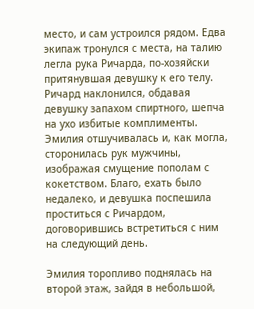место, и сам устроился рядом. Едва экипаж тронулся с места, на талию легла рука Ричарда, по-хозяйски притянувшая девушку к его телу. Ричард наклонился, обдавая девушку запахом спиртного, шепча на ухо избитые комплименты. Эмилия отшучивалась и, как могла, сторонилась рук мужчины, изображая смущение пополам с кокетством. Благо, ехать было недалеко, и девушка поспешила проститься с Ричардом, договорившись встретиться с ним на следующий день.

Эмилия торопливо поднялась на второй этаж, зайдя в небольшой,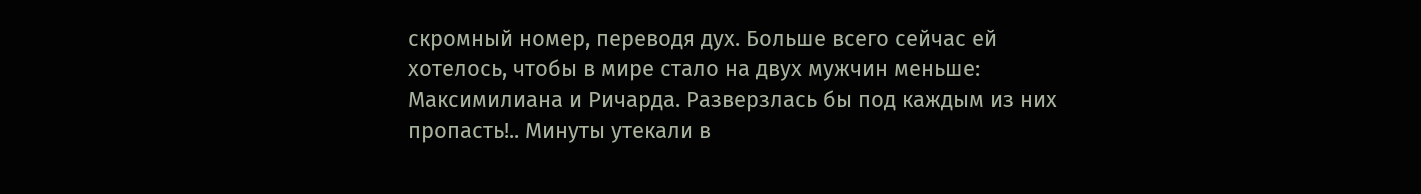скромный номер, переводя дух. Больше всего сейчас ей хотелось, чтобы в мире стало на двух мужчин меньше: Максимилиана и Ричарда. Разверзлась бы под каждым из них пропасть!.. Минуты утекали в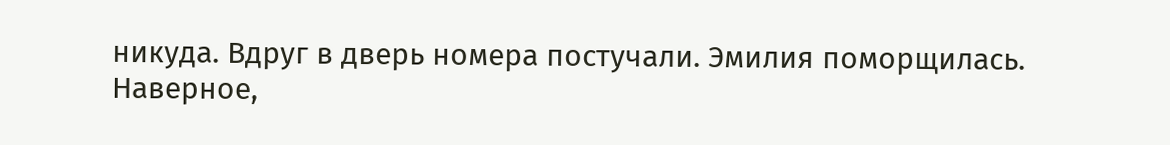никуда. Вдруг в дверь номера постучали. Эмилия поморщилась. Наверное,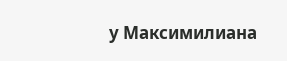у Максимилиана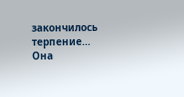закончилось терпение… Она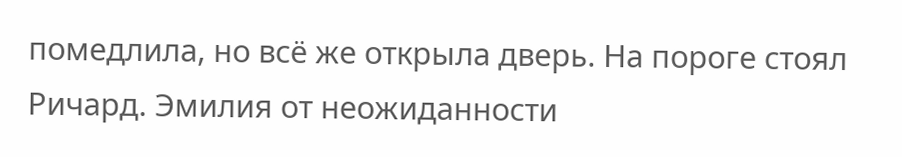помедлила, но всё же открыла дверь. На пороге стоял Ричард. Эмилия от неожиданности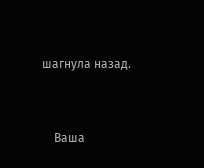шагнула назад.


    Ваша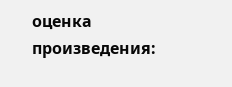оценка произведения: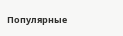Популярные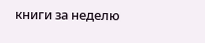книги за неделю